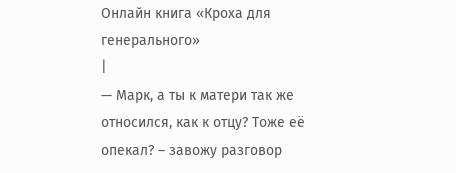Онлайн книга «Кроха для генерального»
|
— Марк, а ты к матери так же относился, как к отцу? Тоже её опекал? – завожу разговор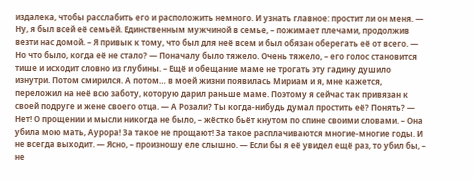издалека, чтобы расслабить его и расположить немного. И узнать главное: простит ли он меня. — Ну, я был всей её семьёй. Единственным мужчиной в семье, – пожимает плечами, продолжив везти нас домой. – Я привык к тому, что был для неё всем и был обязан оберегать её от всего. — Но что было, когда её не стало? — Поначалу было тяжело. Очень тяжело, – его голос становится тише и исходит словно из глубины. – Ещё и обещание маме не трогать эту гадину душило изнутри. Потом смирился. А потом… в моей жизни появилась Мириам и я, мне кажется, переложил на неё всю заботу, которую дарил раньше маме. Поэтому я сейчас так привязан к своей подруге и жене своего отца. — А Розали? Ты когда-нибудь думал простить её? Понять? — Нет! О прощении и мысли никогда не было, – жёстко бьёт кнутом по спине своими словами. – Она убила мою мать, Аурора! За такое не прощают! За такое расплачиваются многие-многие годы. И не всегда выходит. — Ясно, – произношу еле слышно. — Если бы я её увидел ещё раз, то убил бы, – не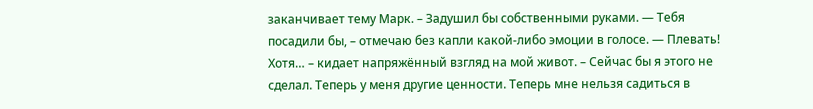заканчивает тему Марк. – Задушил бы собственными руками. — Тебя посадили бы, – отмечаю без капли какой-либо эмоции в голосе. — Плевать! Хотя… – кидает напряжённый взгляд на мой живот. – Сейчас бы я этого не сделал. Теперь у меня другие ценности. Теперь мне нельзя садиться в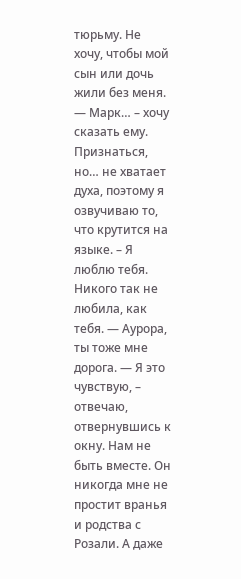тюрьму. Не хочу, чтобы мой сын или дочь жили без меня. — Марк… – хочу сказать ему. Признаться, но… не хватает духа, поэтому я озвучиваю то, что крутится на языке. – Я люблю тебя. Никого так не любила, как тебя. — Аурора, ты тоже мне дорога. — Я это чувствую, – отвечаю, отвернувшись к окну. Нам не быть вместе. Он никогда мне не простит вранья и родства с Розали. А даже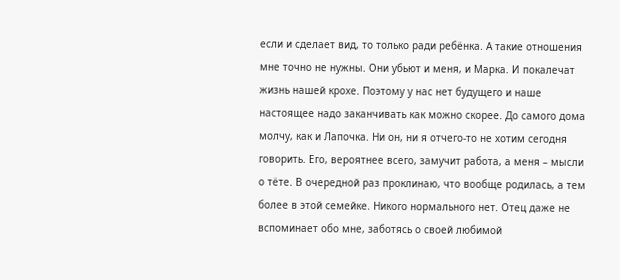если и сделает вид, то только ради ребёнка. А такие отношения мне точно не нужны. Они убьют и меня, и Марка. И покалечат жизнь нашей крохе. Поэтому у нас нет будущего и наше настоящее надо заканчивать как можно скорее. До самого дома молчу, как и Лапочка. Ни он, ни я отчего-то не хотим сегодня говорить. Его, вероятнее всего, замучит работа, а меня – мысли о тёте. В очередной раз проклинаю, что вообще родилась, а тем более в этой семейке. Никого нормального нет. Отец даже не вспоминает обо мне, заботясь о своей любимой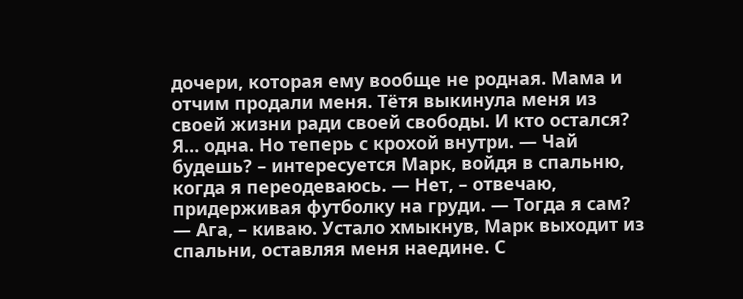дочери, которая ему вообще не родная. Мама и отчим продали меня. Тётя выкинула меня из своей жизни ради своей свободы. И кто остался? Я… одна. Но теперь с крохой внутри. — Чай будешь? – интересуется Марк, войдя в спальню, когда я переодеваюсь. — Нет, – отвечаю, придерживая футболку на груди. — Тогда я сам? — Ага, – киваю. Устало хмыкнув, Марк выходит из спальни, оставляя меня наедине. С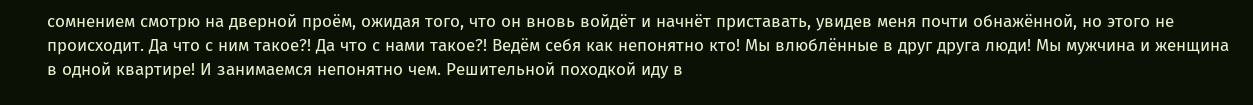сомнением смотрю на дверной проём, ожидая того, что он вновь войдёт и начнёт приставать, увидев меня почти обнажённой, но этого не происходит. Да что с ним такое?! Да что с нами такое?! Ведём себя как непонятно кто! Мы влюблённые в друг друга люди! Мы мужчина и женщина в одной квартире! И занимаемся непонятно чем. Решительной походкой иду в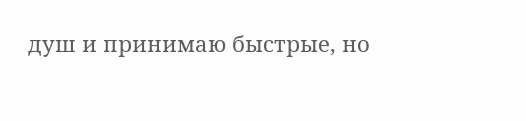душ и принимаю быстрые, но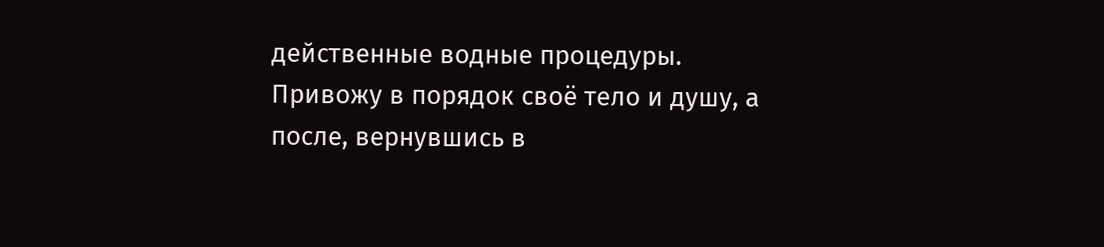действенные водные процедуры. Привожу в порядок своё тело и душу, а после, вернувшись в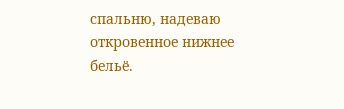спальню, надеваю откровенное нижнее бельё.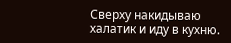Сверху накидываю халатик и иду в кухню.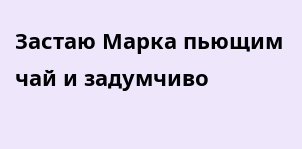Застаю Марка пьющим чай и задумчиво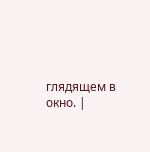глядящем в окно. |